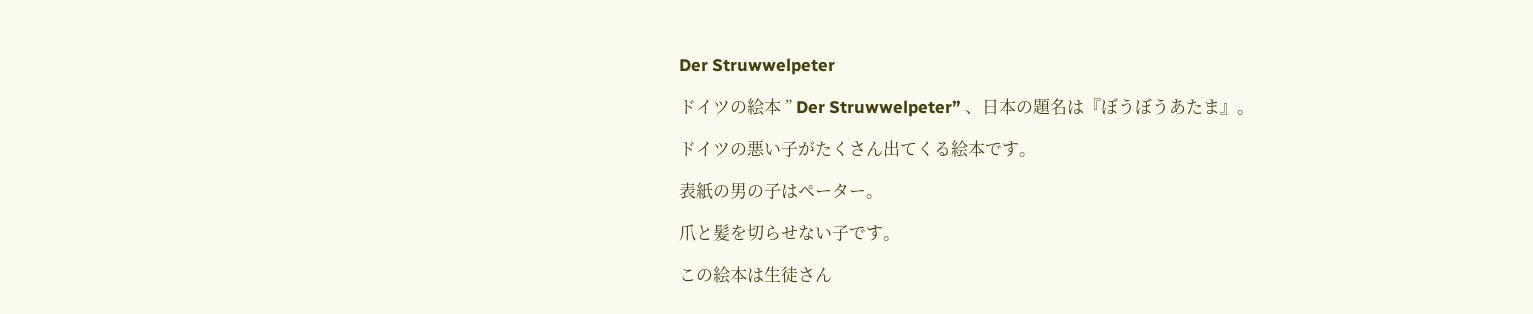Der Struwwelpeter

ドイツの絵本 ” Der Struwwelpeter” 、日本の題名は『ぼうぼうあたま』。

ドイツの悪い子がたくさん出てくる絵本です。

表紙の男の子はペーター。

爪と髪を切らせない子です。

この絵本は生徒さん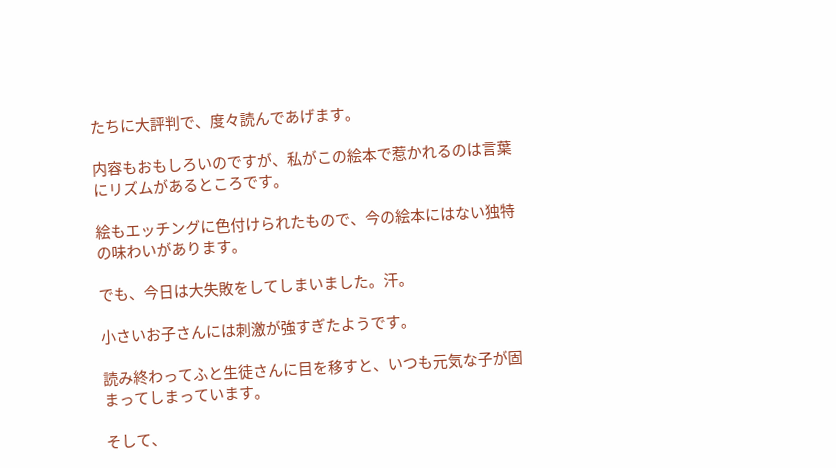たちに大評判で、度々読んであげます。

内容もおもしろいのですが、私がこの絵本で惹かれるのは言葉にリズムがあるところです。

絵もエッチングに色付けられたもので、今の絵本にはない独特の味わいがあります。

でも、今日は大失敗をしてしまいました。汗。

小さいお子さんには刺激が強すぎたようです。

読み終わってふと生徒さんに目を移すと、いつも元気な子が固まってしまっています。

そして、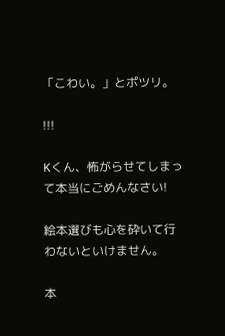「こわい。」とポツリ。

!!!

Kくん、怖がらせてしまって本当にごめんなさい!

絵本選びも心を砕いて行わないといけません。

本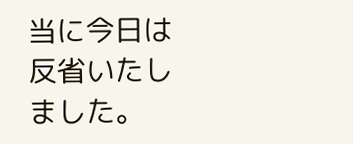当に今日は反省いたしました。